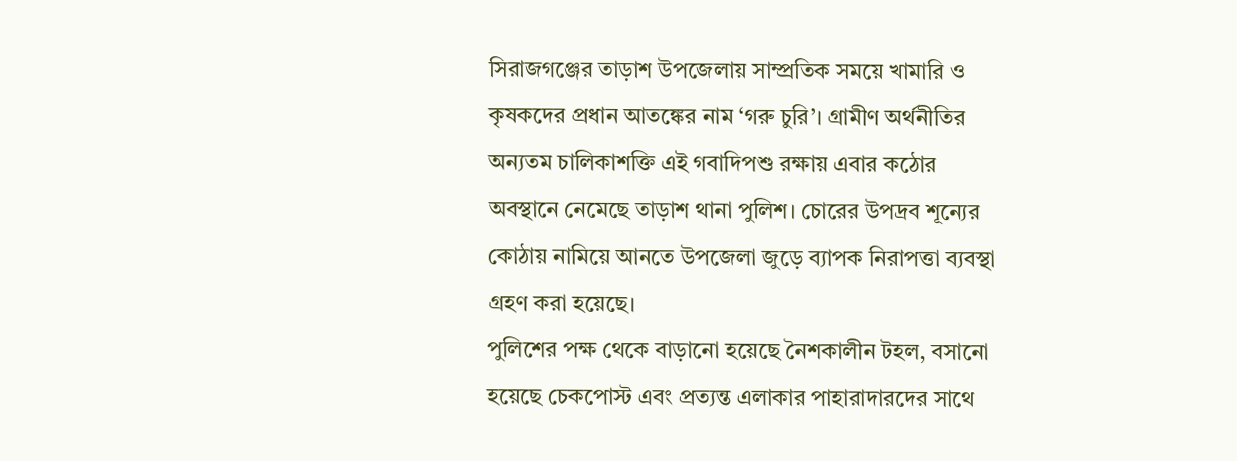সিরাজগঞ্জের তাড়াশ উপজেলায় সাম্প্রতিক সময়ে খামারি ও কৃষকদের প্রধান আতঙ্কের নাম ‘গরু চুরি’। গ্রামীণ অর্থনীতির অন্যতম চালিকাশক্তি এই গবাদিপশু রক্ষায় এবার কঠোর অবস্থানে নেমেছে তাড়াশ থানা পুলিশ। চোরের উপদ্রব শূন্যের কোঠায় নামিয়ে আনতে উপজেলা জুড়ে ব্যাপক নিরাপত্তা ব্যবস্থা গ্রহণ করা হয়েছে।
পুলিশের পক্ষ থেকে বাড়ানো হয়েছে নৈশকালীন টহল, বসানো হয়েছে চেকপোস্ট এবং প্রত্যন্ত এলাকার পাহারাদারদের সাথে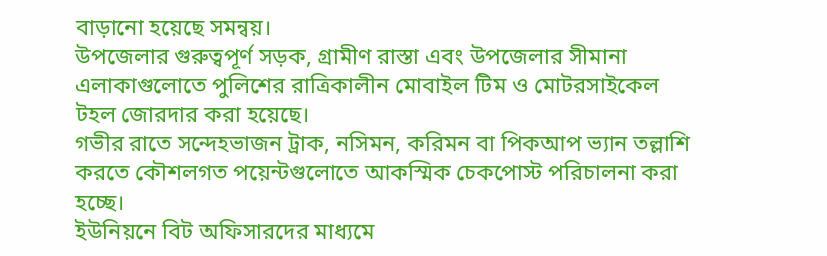বাড়ানো হয়েছে সমন্বয়।
উপজেলার গুরুত্বপূর্ণ সড়ক, গ্রামীণ রাস্তা এবং উপজেলার সীমানা এলাকাগুলোতে পুলিশের রাত্রিকালীন মোবাইল টিম ও মোটরসাইকেল টহল জোরদার করা হয়েছে।
গভীর রাতে সন্দেহভাজন ট্রাক, নসিমন, করিমন বা পিকআপ ভ্যান তল্লাশি করতে কৌশলগত পয়েন্টগুলোতে আকস্মিক চেকপোস্ট পরিচালনা করা হচ্ছে।
ইউনিয়নে বিট অফিসারদের মাধ্যমে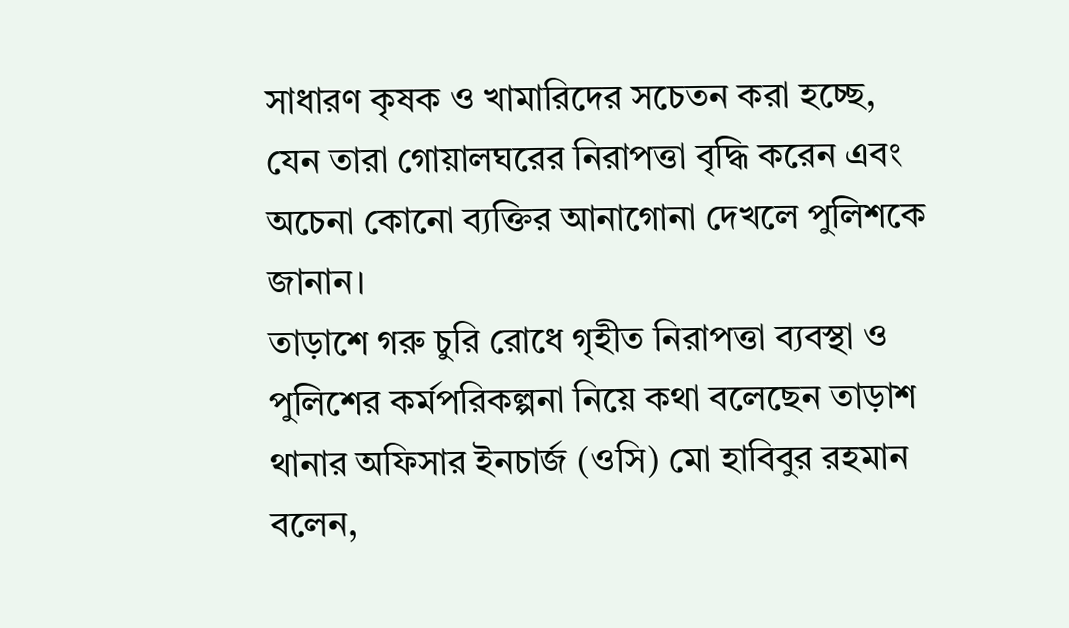সাধারণ কৃষক ও খামারিদের সচেতন করা হচ্ছে, যেন তারা গোয়ালঘরের নিরাপত্তা বৃদ্ধি করেন এবং অচেনা কোনো ব্যক্তির আনাগোনা দেখলে পুলিশকে জানান।
তাড়াশে গরু চুরি রোধে গৃহীত নিরাপত্তা ব্যবস্থা ও পুলিশের কর্মপরিকল্পনা নিয়ে কথা বলেছেন তাড়াশ থানার অফিসার ইনচার্জ (ওসি) মো হাবিবুর রহমান বলেন,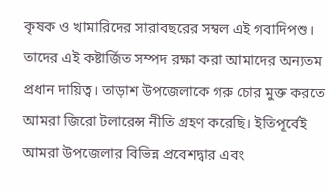কৃষক ও খামারিদের সারাবছরের সম্বল এই গবাদিপশু। তাদের এই কষ্টার্জিত সম্পদ রক্ষা করা আমাদের অন্যতম প্রধান দায়িত্ব। তাড়াশ উপজেলাকে গরু চোর মুক্ত করতে আমরা জিরো টলারেন্স নীতি গ্রহণ করেছি। ইতিপূর্বেই আমরা উপজেলার বিভিন্ন প্রবেশদ্বার এবং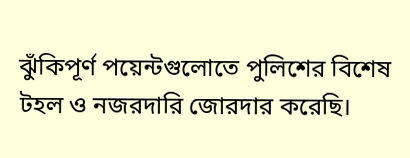ঝুঁকিপূর্ণ পয়েন্টগুলোতে পুলিশের বিশেষ টহল ও নজরদারি জোরদার করেছি।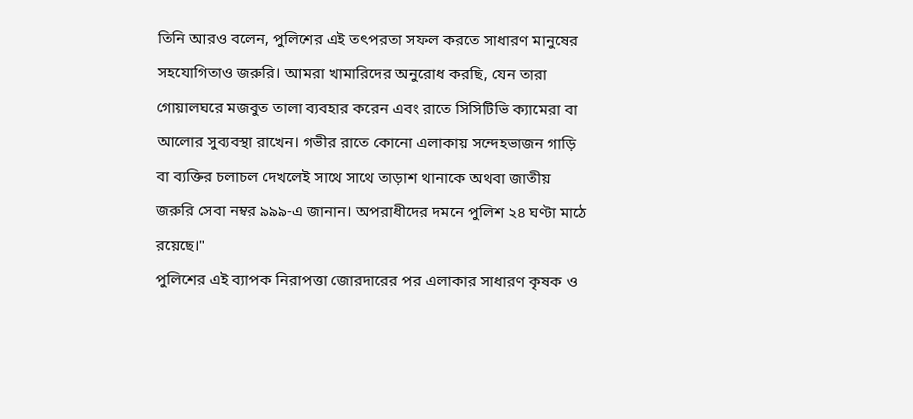তিনি আরও বলেন, পুলিশের এই তৎপরতা সফল করতে সাধারণ মানুষের সহযোগিতাও জরুরি। আমরা খামারিদের অনুরোধ করছি, যেন তারা গোয়ালঘরে মজবুত তালা ব্যবহার করেন এবং রাতে সিসিটিভি ক্যামেরা বা আলোর সুব্যবস্থা রাখেন। গভীর রাতে কোনো এলাকায় সন্দেহভাজন গাড়ি বা ব্যক্তির চলাচল দেখলেই সাথে সাথে তাড়াশ থানাকে অথবা জাতীয় জরুরি সেবা নম্বর ৯৯৯-এ জানান। অপরাধীদের দমনে পুলিশ ২৪ ঘণ্টা মাঠে রয়েছে।"
পুলিশের এই ব্যাপক নিরাপত্তা জোরদারের পর এলাকার সাধারণ কৃষক ও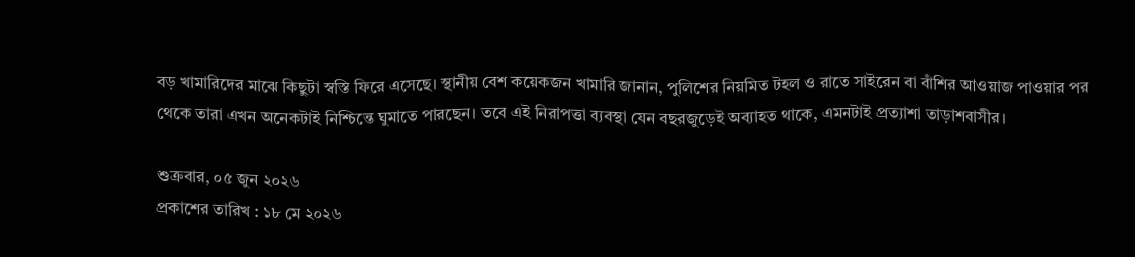বড় খামারিদের মাঝে কিছুটা স্বস্তি ফিরে এসেছে। স্থানীয় বেশ কয়েকজন খামারি জানান, পুলিশের নিয়মিত টহল ও রাতে সাইরেন বা বাঁশির আওয়াজ পাওয়ার পর থেকে তারা এখন অনেকটাই নিশ্চিন্তে ঘুমাতে পারছেন। তবে এই নিরাপত্তা ব্যবস্থা যেন বছরজুড়েই অব্যাহত থাকে, এমনটাই প্রত্যাশা তাড়াশবাসীর।

শুক্রবার, ০৫ জুন ২০২৬
প্রকাশের তারিখ : ১৮ মে ২০২৬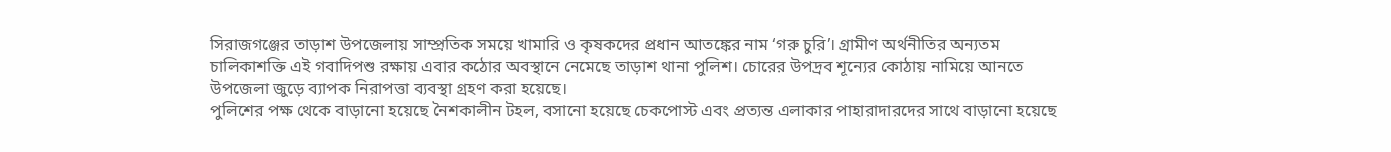সিরাজগঞ্জের তাড়াশ উপজেলায় সাম্প্রতিক সময়ে খামারি ও কৃষকদের প্রধান আতঙ্কের নাম ‘গরু চুরি’। গ্রামীণ অর্থনীতির অন্যতম চালিকাশক্তি এই গবাদিপশু রক্ষায় এবার কঠোর অবস্থানে নেমেছে তাড়াশ থানা পুলিশ। চোরের উপদ্রব শূন্যের কোঠায় নামিয়ে আনতে উপজেলা জুড়ে ব্যাপক নিরাপত্তা ব্যবস্থা গ্রহণ করা হয়েছে।
পুলিশের পক্ষ থেকে বাড়ানো হয়েছে নৈশকালীন টহল, বসানো হয়েছে চেকপোস্ট এবং প্রত্যন্ত এলাকার পাহারাদারদের সাথে বাড়ানো হয়েছে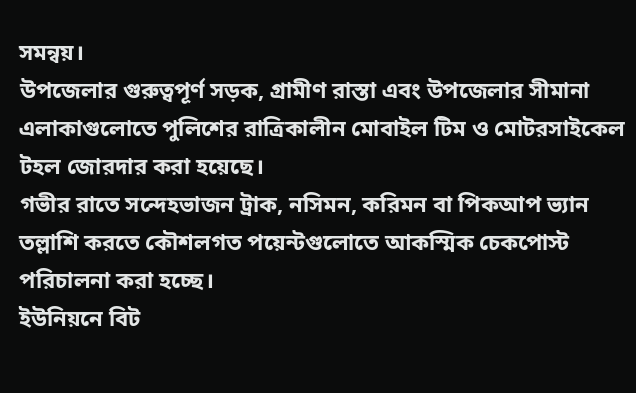সমন্বয়।
উপজেলার গুরুত্বপূর্ণ সড়ক, গ্রামীণ রাস্তা এবং উপজেলার সীমানা এলাকাগুলোতে পুলিশের রাত্রিকালীন মোবাইল টিম ও মোটরসাইকেল টহল জোরদার করা হয়েছে।
গভীর রাতে সন্দেহভাজন ট্রাক, নসিমন, করিমন বা পিকআপ ভ্যান তল্লাশি করতে কৌশলগত পয়েন্টগুলোতে আকস্মিক চেকপোস্ট পরিচালনা করা হচ্ছে।
ইউনিয়নে বিট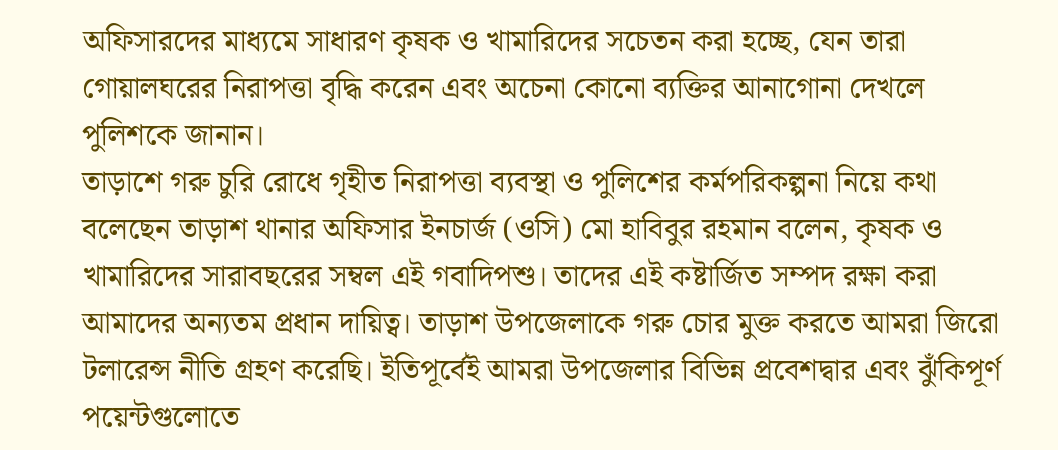অফিসারদের মাধ্যমে সাধারণ কৃষক ও খামারিদের সচেতন করা হচ্ছে, যেন তারা গোয়ালঘরের নিরাপত্তা বৃদ্ধি করেন এবং অচেনা কোনো ব্যক্তির আনাগোনা দেখলে পুলিশকে জানান।
তাড়াশে গরু চুরি রোধে গৃহীত নিরাপত্তা ব্যবস্থা ও পুলিশের কর্মপরিকল্পনা নিয়ে কথা বলেছেন তাড়াশ থানার অফিসার ইনচার্জ (ওসি) মো হাবিবুর রহমান বলেন, কৃষক ও খামারিদের সারাবছরের সম্বল এই গবাদিপশু। তাদের এই কষ্টার্জিত সম্পদ রক্ষা করা আমাদের অন্যতম প্রধান দায়িত্ব। তাড়াশ উপজেলাকে গরু চোর মুক্ত করতে আমরা জিরো টলারেন্স নীতি গ্রহণ করেছি। ইতিপূর্বেই আমরা উপজেলার বিভিন্ন প্রবেশদ্বার এবং ঝুঁকিপূর্ণ পয়েন্টগুলোতে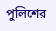পুলিশের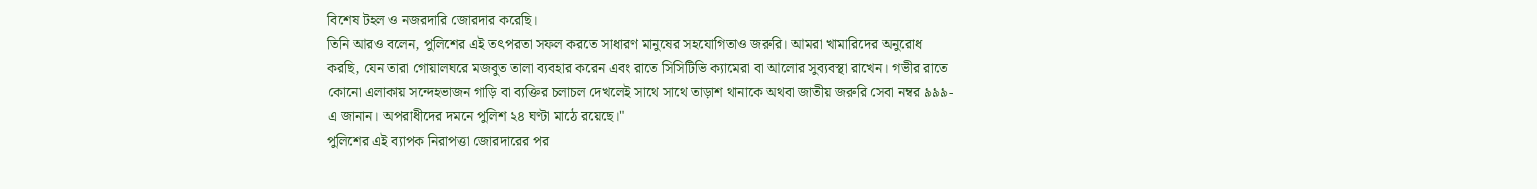বিশেষ টহল ও নজরদারি জোরদার করেছি।
তিনি আরও বলেন, পুলিশের এই তৎপরতা সফল করতে সাধারণ মানুষের সহযোগিতাও জরুরি। আমরা খামারিদের অনুরোধ করছি, যেন তারা গোয়ালঘরে মজবুত তালা ব্যবহার করেন এবং রাতে সিসিটিভি ক্যামেরা বা আলোর সুব্যবস্থা রাখেন। গভীর রাতে কোনো এলাকায় সন্দেহভাজন গাড়ি বা ব্যক্তির চলাচল দেখলেই সাথে সাথে তাড়াশ থানাকে অথবা জাতীয় জরুরি সেবা নম্বর ৯৯৯-এ জানান। অপরাধীদের দমনে পুলিশ ২৪ ঘণ্টা মাঠে রয়েছে।"
পুলিশের এই ব্যাপক নিরাপত্তা জোরদারের পর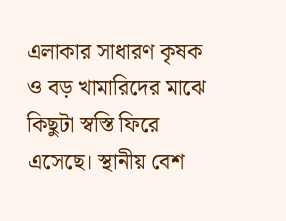এলাকার সাধারণ কৃষক ও বড় খামারিদের মাঝে কিছুটা স্বস্তি ফিরে এসেছে। স্থানীয় বেশ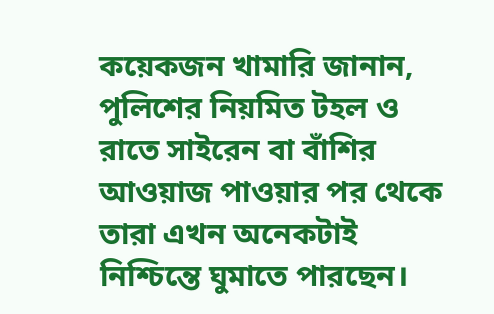কয়েকজন খামারি জানান, পুলিশের নিয়মিত টহল ও রাতে সাইরেন বা বাঁশির আওয়াজ পাওয়ার পর থেকে তারা এখন অনেকটাই নিশ্চিন্তে ঘুমাতে পারছেন।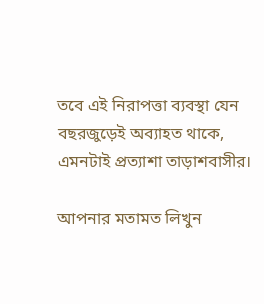তবে এই নিরাপত্তা ব্যবস্থা যেন বছরজুড়েই অব্যাহত থাকে, এমনটাই প্রত্যাশা তাড়াশবাসীর।

আপনার মতামত লিখুন